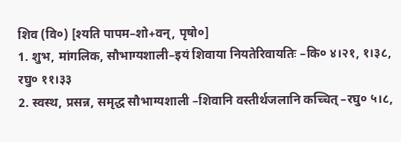शिव (वि०) [श्यति पापम–शो+वन्, पृषो०]
1. शुभ, मांगलिक, सौभाग्यशाली–इयं शिवाया नियतेरिवायतिः –कि० ४।२१, १।३८, रघु० ११।३३
2. स्वस्थ, प्रसन्न, समृद्ध सौभाग्यशाली –शिवानि वस्तीर्थजलानि कच्चित् –रघु० ५।८,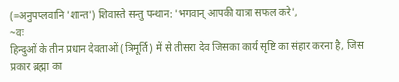(=अनुपप्लवानि 'शान्त') शिवास्ते सन्तु पन्थान: 'भगवान् आपकी यात्रा सफल करे',
~वः
हिन्दुओं के तीन प्रधान देवताओं (त्रिमूर्ति) में से तीसरा देव जिसका कार्य सृष्टि का संहार करना है, जिस प्रकार ब्रह्मा का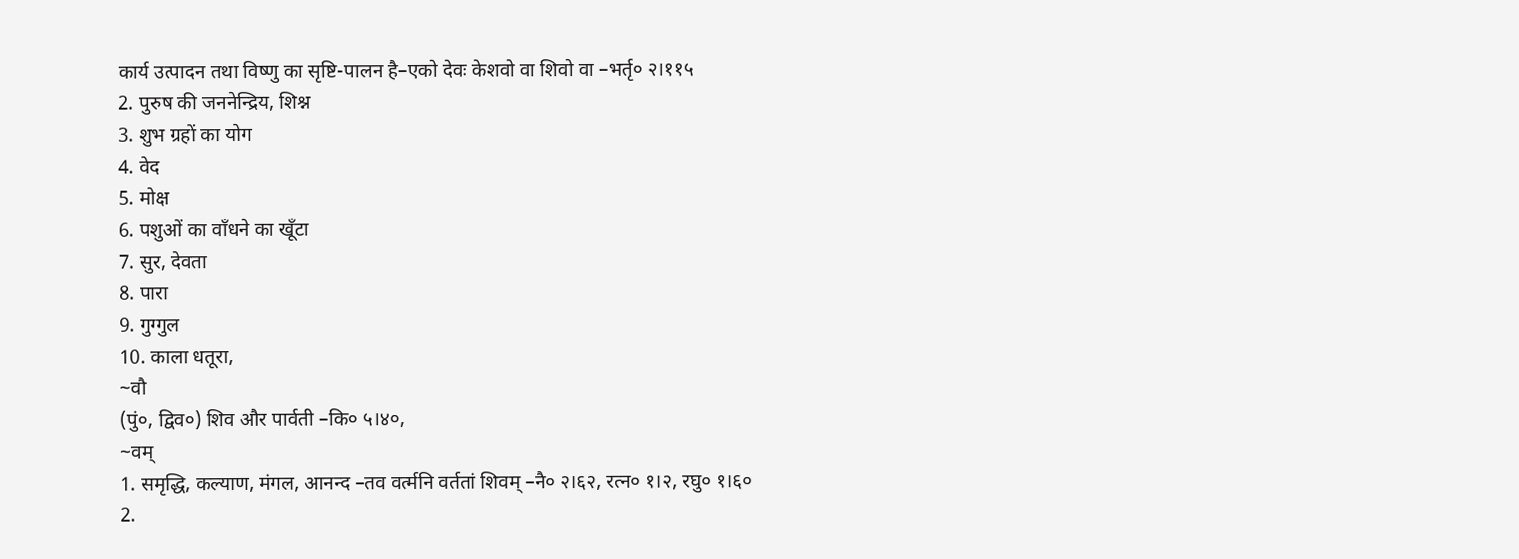कार्य उत्पादन तथा विष्णु का सृष्टि-पालन है–एको देवः केशवो वा शिवो वा –भर्तृ० २।११५
2. पुरुष की जननेन्द्रिय, शिश्न
3. शुभ ग्रहों का योग
4. वेद
5. मोक्ष
6. पशुओं का वाँधने का खूँटा
7. सुर, देवता
8. पारा
9. गुग्गुल
10. काला धतूरा,
~वौ
(पुं०, द्विव०) शिव और पार्वती –कि० ५।४०,
~वम्
1. समृद्धि, कल्याण, मंगल, आनन्द –तव वर्त्मनि वर्ततां शिवम् –नै० २।६२, रत्न० १।२, रघु० १।६०
2.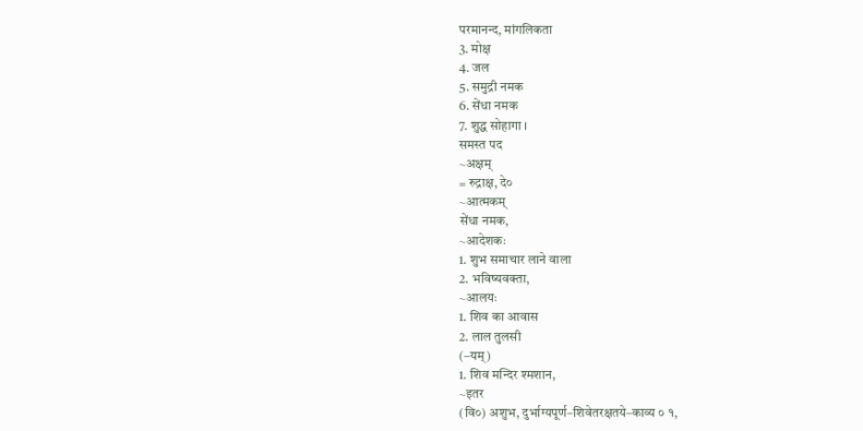परमानन्द, मांगलिकता
3. मोक्ष
4. जल
5. समुद्री नमक
6. सेंधा नमक
7. शुद्ध सोहागा ।
समस्त पद
~अक्षम्
= रुद्राक्ष, दे०
~आत्मकम्
सेंधा नमक,
~आदेशकः
1. शुभ समाचार लाने वाला
2. भविष्यवक्ता,
~आलयः
1. शिव का आवास
2. लाल तुलसी
(–यम्)
1. शिव मन्दिर श्मशान,
~इतर
(वि०) अशुभ, दुर्भाग्यपूर्ण–शिवेतरक्षतये–काव्य ० १,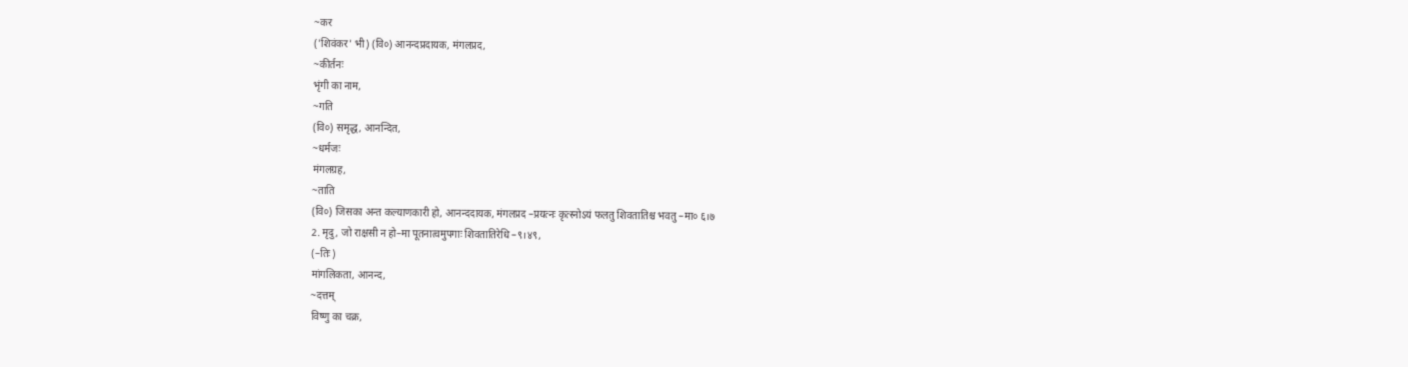~कर
('शिवंकर' भी) (वि०) आनन्दप्रदायक, मंगलप्रद,
~कीर्तनः
भृंगी का नाम,
~गति
(वि०) समृद्ध, आनन्दित,
~धर्मजः
मंगलग्रह,
~ताति
(वि०) जिसका अन्त कल्याणकारी हो, आनन्ददायक, मंगलप्रद –प्रयत्नः कृत्स्नोऽयं फलतु शिवतातिश्च भवतु –मा० ६।७
2. मृदु, जो राक्षसी न हो–मा पूतनात्वमुपगाः शिवतातिरेधि –९।४९,
(–तिः)
मांगलिकता, आनन्द,
~दत्तम्
विष्णु का चक्र,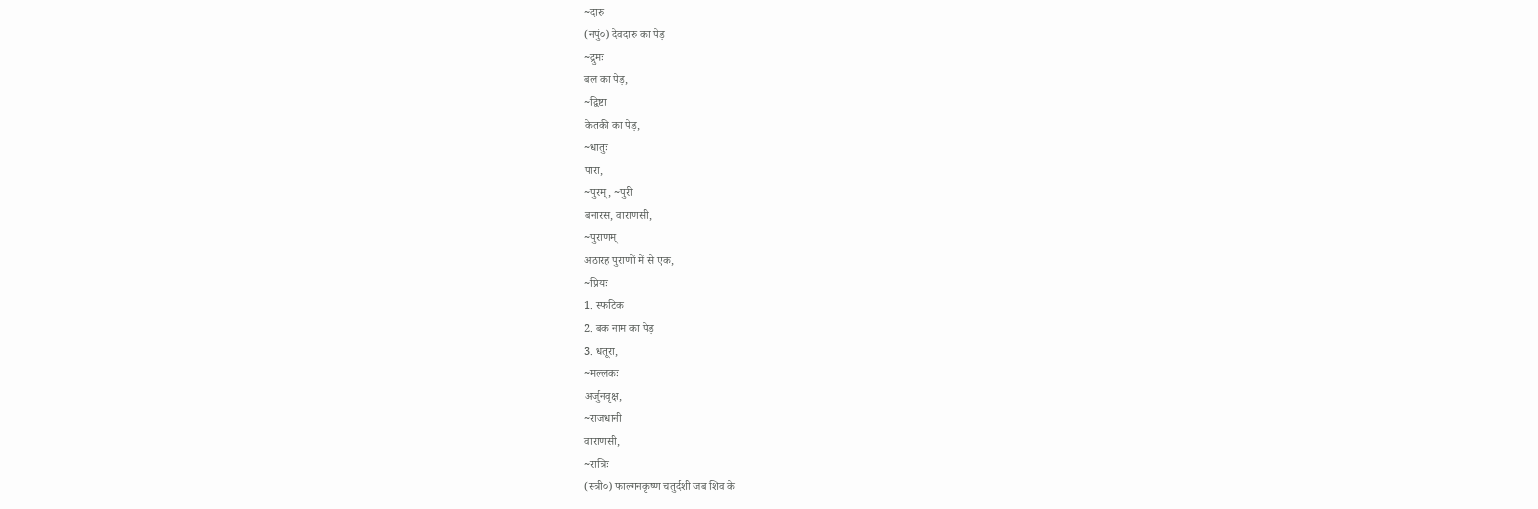~दारु
(नपुं०) देवदारु का पेड़
~द्रुमः
बल का पेड़,
~द्विष्टा
केतकी का पेड़,
~धातुः
पारा,
~पुरम्, ~पुरी
बनारस, वाराणसी,
~पुराणम्
अठारह पुराणों में से एक,
~प्रियः
1. स्फटिक
2. बक नाम का पेड़
3. धतूरा,
~मल्लकः
अर्जुनवृक्ष,
~राजधानी
वाराणसी,
~रात्रिः
(स्त्री०) फाल्गनकृष्ण चतुर्दशी जब शिव के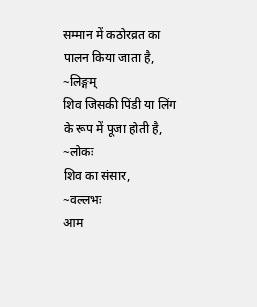सम्मान में कठोरव्रत का पालन किया जाता है,
~लिङ्गम्
शिव जिसकी पिंडी या लिंग के रूप में पूजा होती है,
~लोकः
शिव का संसार,
~वल्लभः
आम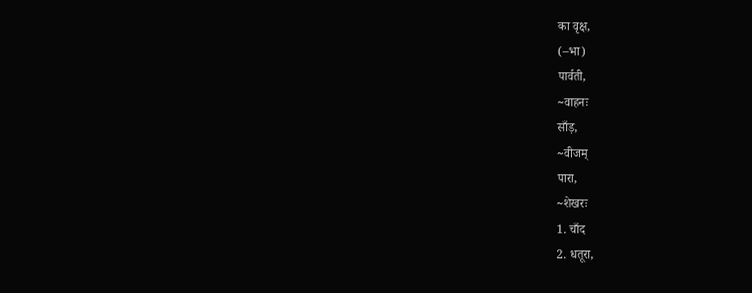का वृक्ष,
(–भा)
पार्वती,
~वाहनः
साँड़,
~वीजम्
पारा,
~शेखरः
1. चाँद
2. धतूरा,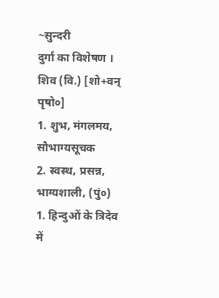~सुन्दरी
दुर्गा का विशेषण ।
शिव (वि.) [शो+वन् पृषो०]
1. शुभ, मंगलमय, सौभाग्यसूचक
2. स्वस्थ, प्रसन्न, भाग्यशाली, (पुं०)
1. हिन्दुओं के त्रिदेव में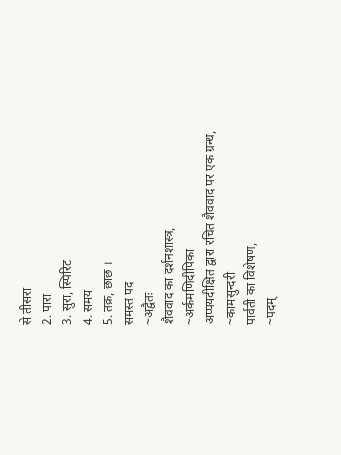से तीसरा
2. पारा
3. सुरा, स्पिरिट
4. समय
5. तक्र, छाछ ।
समस्त पद
~अद्वैतः
शैववाद का दर्शनशास्त्र,
~अर्कमणिदीपिका
अप्पयदीक्षित द्वारा रचित शैववाद पर एक ग्रन्थ,
~कामसुन्दरी
पार्वती का विशेषण,
~पदम्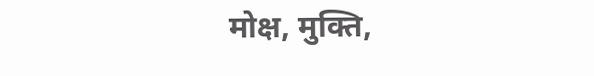मोक्ष, मुक्ति,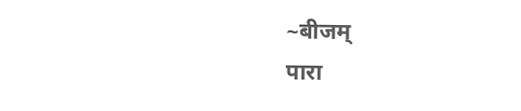~बीजम्
पारा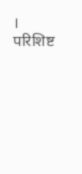।
परिशिष्ट